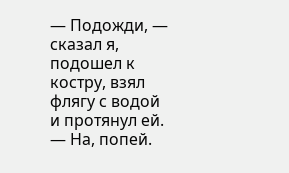— Подожди, — сказал я, подошел к костру, взял флягу с водой и протянул ей. — На, попей.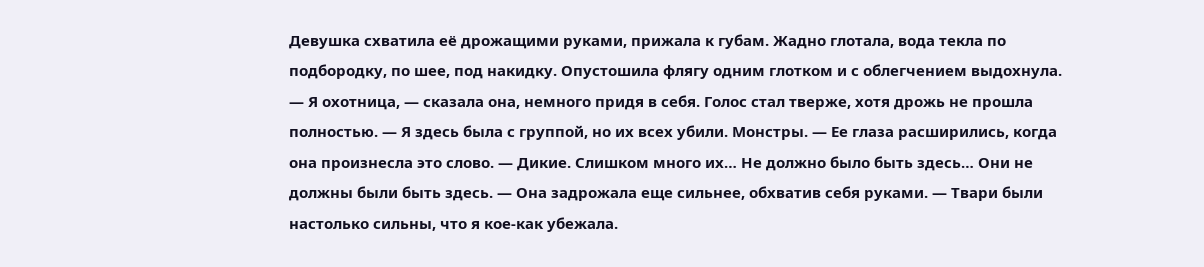Девушка схватила её дрожащими руками, прижала к губам. Жадно глотала, вода текла по подбородку, по шее, под накидку. Опустошила флягу одним глотком и с облегчением выдохнула.
— Я охотница, — сказала она, немного придя в себя. Голос стал тверже, хотя дрожь не прошла полностью. — Я здесь была с группой, но их всех убили. Монстры. — Ее глаза расширились, когда она произнесла это слово. — Дикие. Слишком много их… Не должно было быть здесь… Они не должны были быть здесь. — Она задрожала еще сильнее, обхватив себя руками. — Твари были настолько сильны, что я кое-как убежала.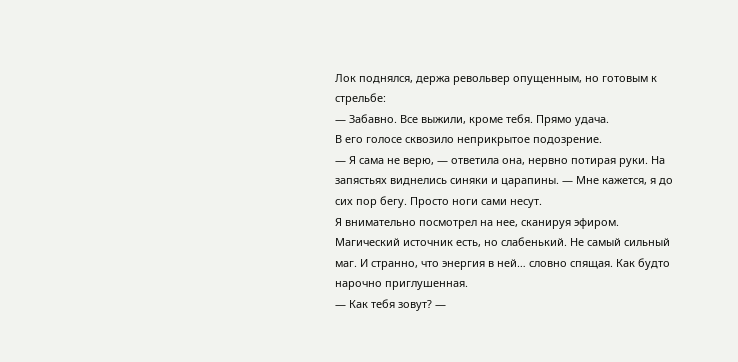Лок поднялся, держа револьвер опущенным, но готовым к стрельбе:
— Забавно. Все выжили, кроме тебя. Прямо удача.
В его голосе сквозило неприкрытое подозрение.
— Я сама не верю, — ответила она, нервно потирая руки. На запястьях виднелись синяки и царапины. — Мне кажется, я до сих пор бегу. Просто ноги сами несут.
Я внимательно посмотрел на нее, сканируя эфиром. Магический источник есть, но слабенький. Не самый сильный маг. И странно, что энергия в ней… словно спящая. Как будто нарочно приглушенная.
— Как тебя зовут? —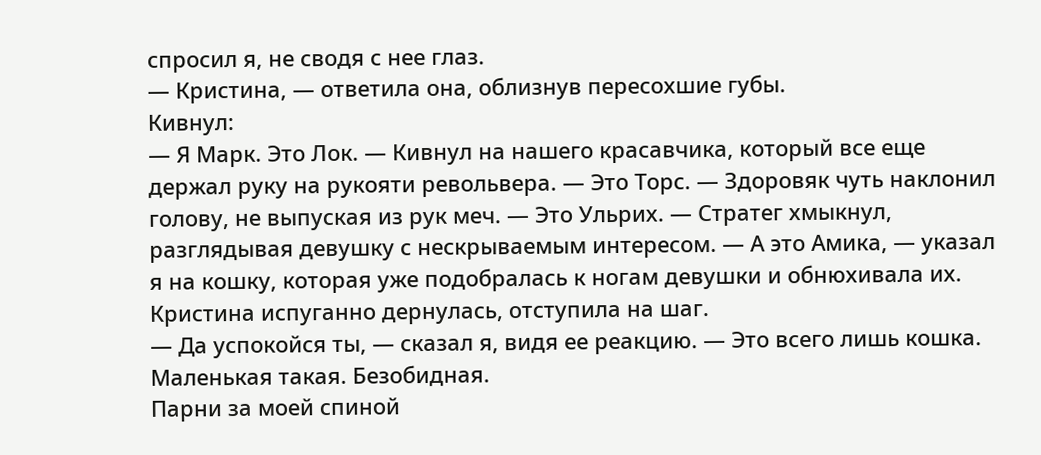спросил я, не сводя с нее глаз.
— Кристина, — ответила она, облизнув пересохшие губы.
Кивнул:
— Я Марк. Это Лок. — Кивнул на нашего красавчика, который все еще держал руку на рукояти револьвера. — Это Торс. — Здоровяк чуть наклонил голову, не выпуская из рук меч. — Это Ульрих. — Стратег хмыкнул, разглядывая девушку с нескрываемым интересом. — А это Амика, — указал я на кошку, которая уже подобралась к ногам девушки и обнюхивала их.
Кристина испуганно дернулась, отступила на шаг.
— Да успокойся ты, — сказал я, видя ее реакцию. — Это всего лишь кошка. Маленькая такая. Безобидная.
Парни за моей спиной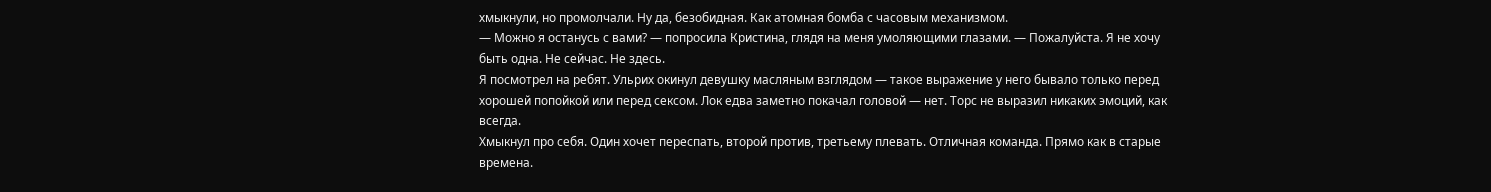хмыкнули, но промолчали. Ну да, безобидная. Как атомная бомба с часовым механизмом.
— Можно я останусь с вами? — попросила Кристина, глядя на меня умоляющими глазами. — Пожалуйста. Я не хочу быть одна. Не сейчас. Не здесь.
Я посмотрел на ребят. Ульрих окинул девушку масляным взглядом — такое выражение у него бывало только перед хорошей попойкой или перед сексом. Лок едва заметно покачал головой — нет. Торс не выразил никаких эмоций, как всегда.
Хмыкнул про себя. Один хочет переспать, второй против, третьему плевать. Отличная команда. Прямо как в старые времена.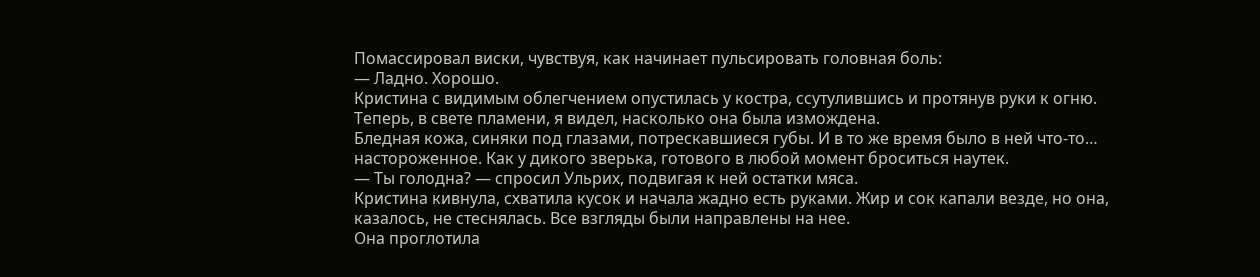Помассировал виски, чувствуя, как начинает пульсировать головная боль:
— Ладно. Хорошо.
Кристина с видимым облегчением опустилась у костра, ссутулившись и протянув руки к огню. Теперь, в свете пламени, я видел, насколько она была измождена.
Бледная кожа, синяки под глазами, потрескавшиеся губы. И в то же время было в ней что-то… настороженное. Как у дикого зверька, готового в любой момент броситься наутек.
— Ты голодна? — спросил Ульрих, подвигая к ней остатки мяса.
Кристина кивнула, схватила кусок и начала жадно есть руками. Жир и сок капали везде, но она, казалось, не стеснялась. Все взгляды были направлены на нее.
Она проглотила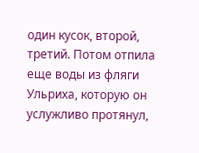один кусок, второй, третий. Потом отпила еще воды из фляги Ульриха, которую он услужливо протянул,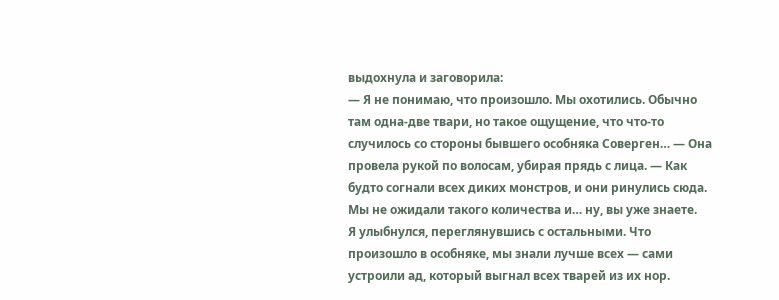выдохнула и заговорила:
— Я не понимаю, что произошло. Мы охотились. Обычно там одна-две твари, но такое ощущение, что что-то случилось со стороны бывшего особняка Соверген… — Она провела рукой по волосам, убирая прядь с лица. — Как будто согнали всех диких монстров, и они ринулись сюда. Мы не ожидали такого количества и… ну, вы уже знаете.
Я улыбнулся, переглянувшись с остальными. Что произошло в особняке, мы знали лучше всех — сами устроили ад, который выгнал всех тварей из их нор.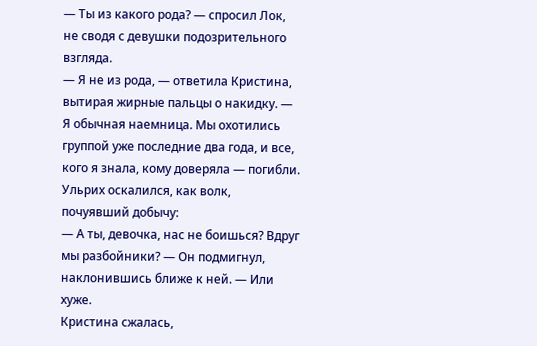— Ты из какого рода? — спросил Лок, не сводя с девушки подозрительного взгляда.
— Я не из рода, — ответила Кристина, вытирая жирные пальцы о накидку. — Я обычная наемница. Мы охотились группой уже последние два года, и все, кого я знала, кому доверяла — погибли.
Ульрих оскалился, как волк, почуявший добычу:
— А ты, девочка, нас не боишься? Вдруг мы разбойники? — Он подмигнул, наклонившись ближе к ней. — Или хуже.
Кристина сжалась,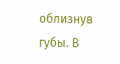облизнув губы. В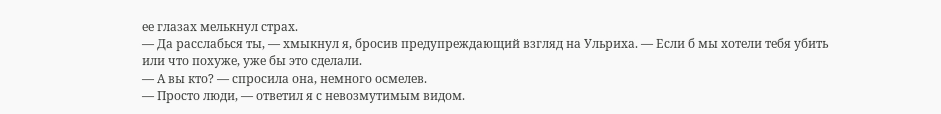ее глазах мелькнул страх.
— Да расслабься ты, — хмыкнул я, бросив предупреждающий взгляд на Ульриха. — Если б мы хотели тебя убить или что похуже, уже бы это сделали.
— А вы кто? — спросила она, немного осмелев.
— Просто люди, — ответил я с невозмутимым видом.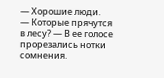— Хорошие люди.
— Которые прячутся в лесу? — В ее голосе прорезались нотки сомнения.